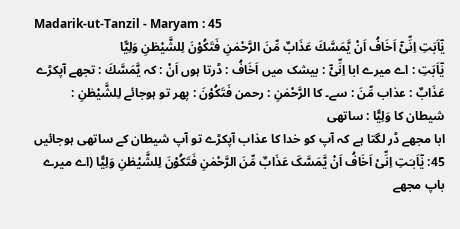Madarik-ut-Tanzil - Maryam : 45
یٰۤاَبَتِ اِنِّیْۤ اَخَافُ اَنْ یَّمَسَّكَ عَذَابٌ مِّنَ الرَّحْمٰنِ فَتَكُوْنَ لِلشَّیْطٰنِ وَلِیًّا
يٰٓاَبَتِ : اے میرے ابا اِنِّىْٓ : بیشک میں اَخَافُ : ڈرتا ہوں اَنْ : کہ يَّمَسَّكَ : تجھے آپکڑے عَذَابٌ : عذاب مِّنَ : سے۔ کا الرَّحْمٰنِ : رحمن فَتَكُوْنَ : پھر تو ہوجائے لِلشَّيْطٰنِ : شیطان کا وَلِيًّا : ساتھی
ابا مجھے ڈر لگتا ہے کہ آپ کو خدا کا عذاب آپکڑے تو آپ شیطان کے ساتھی ہوجائیں
45: یٰٓاَبـَتِ اِنِّیْ اَخَافُ اَنْ یَّمَسَّکَ عَذَابٌ مِّنَ الرَّحْمٰنِ فَتَکُوْنَ لِلشَّیْطٰنِ وَلِیًّا (اے میرے باپ مجھے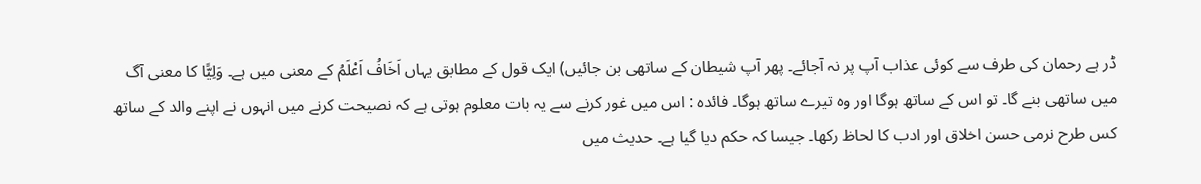ڈر ہے رحمان کی طرف سے کوئی عذاب آپ پر نہ آجائے۔ پھر آپ شیطان کے ساتھی بن جائیں) ایک قول کے مطابق یہاں اَخَافُ اَعْلَمُ کے معنی میں ہے۔ وَلِیًّا کا معنی آگ میں ساتھی بنے گا۔ تو اس کے ساتھ ہوگا اور وہ تیرے ساتھ ہوگا۔ فائدہ : اس میں غور کرنے سے یہ بات معلوم ہوتی ہے کہ نصیحت کرنے میں انہوں نے اپنے والد کے ساتھ کس طرح نرمی حسن اخلاق اور ادب کا لحاظ رکھا۔ جیسا کہ حکم دیا گیا ہے۔ حدیث میں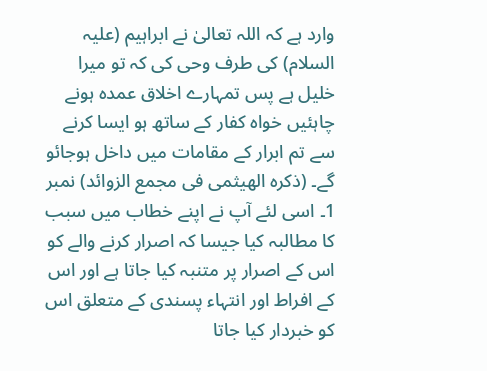وارد ہے کہ اللہ تعالیٰ نے ابراہیم (علیہ السلام) کی طرف وحی کی کہ تو میرا خلیل ہے پس تمہارے اخلاق عمدہ ہونے چاہئیں خواہ کفار کے ساتھ ہو ایسا کرنے سے تم ابرار کے مقامات میں داخل ہوجائو گے۔ (ذکرہ الھیثمی فی مجمع الزوائد) نمبر 1۔ اسی لئے آپ نے اپنے خطاب میں سبب کا مطالبہ کیا جیسا کہ اصرار کرنے والے کو اس کے اصرار پر متنبہ کیا جاتا ہے اور اس کے افراط اور انتہاء پسندی کے متعلق اس کو خبردار کیا جاتا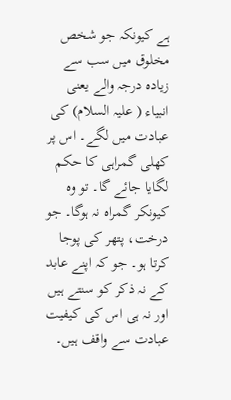ہے کیونکہ جو شخص مخلوق میں سب سے زیادہ درجہ والے یعنی انبیاء ( علیہ السلام) کی عبادت میں لگے۔ اس پر کھلی گمراہی کا حکم لگایا جائے گا۔ تو وہ کیونکر گمراہ نہ ہوگا۔ جو درخت، پتھر کی پوجا کرتا ہو۔ جو کہ اپنے عابد کے نہ ذکر کو سنتے ہیں اور نہ ہی اس کی کیفیت عبادت سے واقف ہیں۔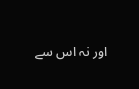اور نہ اس سے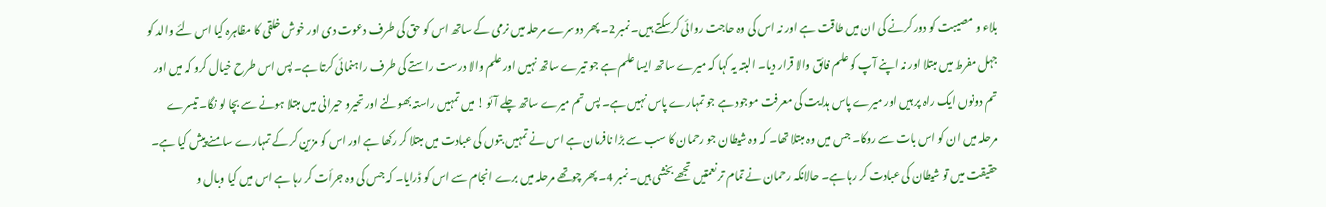بلاء و مصیبت کو دور کرنے کی ان میں طاقت ہے اور نہ اس کی وہ حاجت روائی کرسکتے ہیں۔ نمبر 2۔ پھر دوسرے مرحلہ میں نرمی کے ساتھ اس کو حق کی طرف دعوت دی اور خوش خلقی کا مظاہرہ کیا اس لئے والد کو جہل مفرط میں مبتلا اور نہ اپنے آپ کو علم فائق والا قرار دیا۔ البتہ یہ کہا کہ میرے ساتھ ایسا علم ہے جو تیرے ساتھ نہیں اور علم والا درست راستے کی طرف راہنمائی کرتا ہے۔ پس اس طرح خیال کرو کہ میں اور تم دونوں ایک راہ پر ہیں اور میرے پاس ہدایت کی معرفت موجود ہے جو تمہارے پاس نہیں ہے۔ پس تم میرے ساتھ چلے آئو ! میں تمہیں راستہ بھولنے اور تحیرو حیرانی میں مبتلا ہونے سے بچا لو نگا۔ تیسرے مرحلہ میں ان کو اس بات سے روکا۔ جس میں وہ مبتلا تھا۔ کہ وہ شیطان جو رحمان کا سب سے بڑا نافرمان ہے اس نے تمہیں بتوں کی عبادت میں مبتلا کر رکھا ہے اور اس کو مزین کر کے تمہارے سامنے پیش کیا ہے۔ حقیقت میں تو شیطان کی عبادت کر رہا ہے۔ حالانکہ رحمان نے تمام تر نعمتیں تجھے بخشی ہیں۔ نمبر 4۔ پھر چوتھے مرحلہ میں برے انجام سے اس کو ڈرایا۔ کہ جس کی وہ جرأت کر رہا ہے اس میں کیا وبال و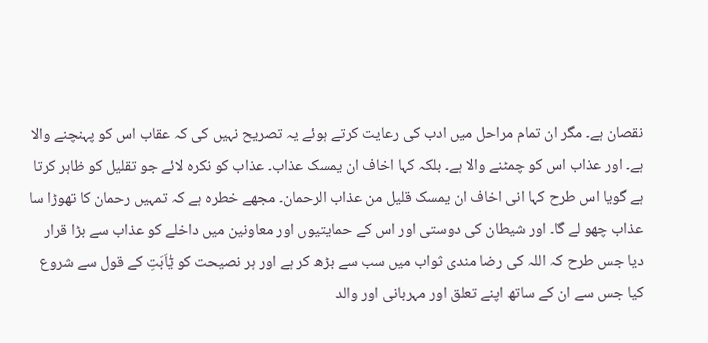نقصان ہے۔ مگر ان تمام مراحل میں ادب کی رعایت کرتے ہوئے یہ تصریح نہیں کی کہ عقاب اس کو پہنچنے والا ہے۔ اور عذاب اس کو چمٹنے والا ہے۔ بلکہ کہا اخاف ان یمسک عذاب۔ عذاب کو نکرہ لائے جو تقلیل کو ظاہر کرتا ہے گویا اس طرح کہا انی اخاف ان یمسک قلیل من عذاب الرحمان۔ مجھے خطرہ ہے کہ تمہیں رحمان کا تھوڑا سا عذاب چھو لے گا۔ اور شیطان کی دوستی اور اس کے حمایتیوں اور معاونین میں داخلے کو عذاب سے بڑا قرار دیا جس طرح کہ اللہ کی رضا مندی ثواب میں سب سے بڑھ کر ہے اور ہر نصیحت کو یٰٓاَبَتِ کے قول سے شروع کیا جس سے ان کے ساتھ اپنے تعلق اور مہربانی اور والد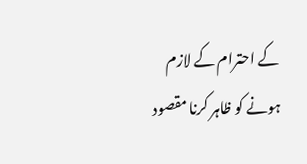کے احترام کے لازم ہونے کو ظاہر کرنا مقصود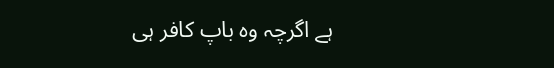ہے اگرچہ وہ باپ کافر ہی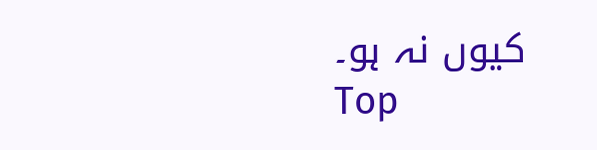کیوں نہ ہو۔
Top